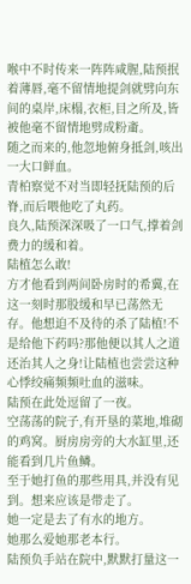喉中不时传来一阵阵咸腥,陆预抿着薄唇,毫不留情地提剑就劈向东间的桌岸,床榻,衣柜,目之所及,皆被他毫不留情地劈成粉齑。
随之而来的,他忽地俯身抵剑,咳出一大口鲜血。
青柏察觉不对当即轻抚陆预的后脊,而后喂他吃了丸药。
良久,陆预深深吸了一口气,撑着剑费力的缓和着。
陆植怎么敢!
方才他看到两间卧房时的希冀,在这一刻时那股缓和早已荡然无存。他想迫不及待的杀了陆植!不是给他下药吗?那他便以其人之道还治其人之身!让陆植也尝尝这种心悸绞痛频频吐血的滋味。
陆预在此处逗留了一夜。
空荡荡的院子,有开垦的菜地,堆砌的鸡窝。厨房房旁的大水缸里,还能看到几片鱼鳞。
至于她打鱼的那些用具,并没有见到。想来应该是带走了。
她一定是去了有水的地方。
她那么爱她那老本行。
陆预负手站在院中,默默打量这一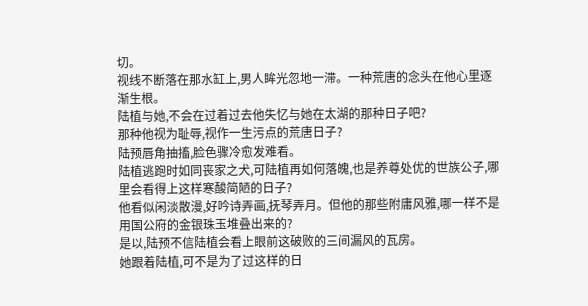切。
视线不断落在那水缸上,男人眸光忽地一滞。一种荒唐的念头在他心里逐渐生根。
陆植与她,不会在过着过去他失忆与她在太湖的那种日子吧?
那种他视为耻辱,视作一生污点的荒唐日子?
陆预唇角抽搐,脸色骤冷愈发难看。
陆植逃跑时如同丧家之犬,可陆植再如何落魄,也是养尊处优的世族公子,哪里会看得上这样寒酸简陋的日子?
他看似闲淡散漫,好吟诗弄画,抚琴弄月。但他的那些附庸风雅,哪一样不是用国公府的金银珠玉堆叠出来的?
是以,陆预不信陆植会看上眼前这破败的三间漏风的瓦房。
她跟着陆植,可不是为了过这样的日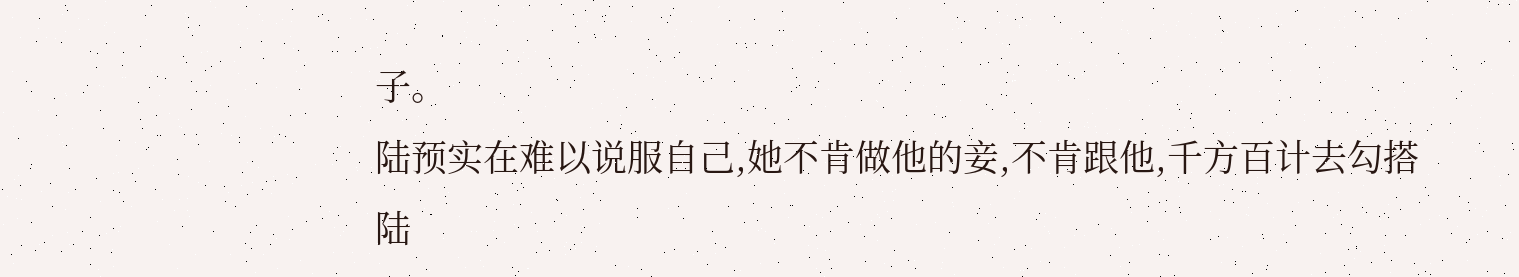子。
陆预实在难以说服自己,她不肯做他的妾,不肯跟他,千方百计去勾搭陆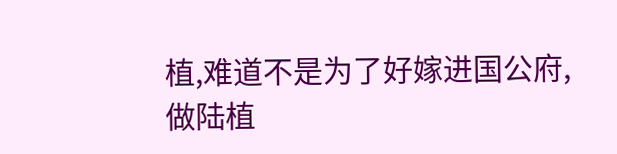植,难道不是为了好嫁进国公府,做陆植